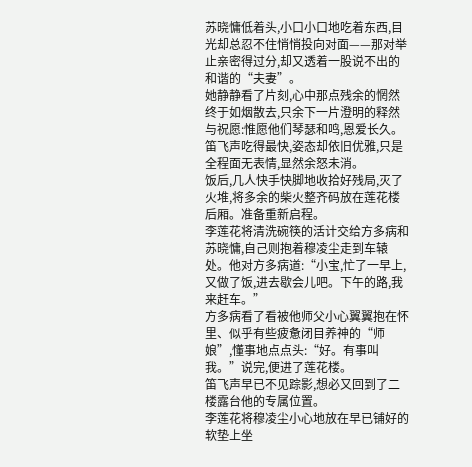苏晓慵低着头,小口小口地吃着东西,目光却总忍不住悄悄投向对面——那对举止亲密得过分,却又透着一股说不出的和谐的“夫妻”。
她静静看了片刻,心中那点残余的惘然终于如烟散去,只余下一片澄明的释然与祝愿:惟愿他们琴瑟和鸣,恩爱长久。
笛飞声吃得最快,姿态却依旧优雅,只是全程面无表情,显然余怒未消。
饭后,几人快手快脚地收拾好残局,灭了火堆,将多余的柴火整齐码放在莲花楼后厢。准备重新启程。
李莲花将清洗碗筷的活计交给方多病和苏晓慵,自己则抱着穆凌尘走到车辕处。他对方多病道:“小宝,忙了一早上,又做了饭,进去歇会儿吧。下午的路,我来赶车。”
方多病看了看被他师父小心翼翼抱在怀里、似乎有些疲惫闭目养神的“师娘”,懂事地点点头:“好。有事叫我。”说完,便进了莲花楼。
笛飞声早已不见踪影,想必又回到了二楼露台他的专属位置。
李莲花将穆凌尘小心地放在早已铺好的软垫上坐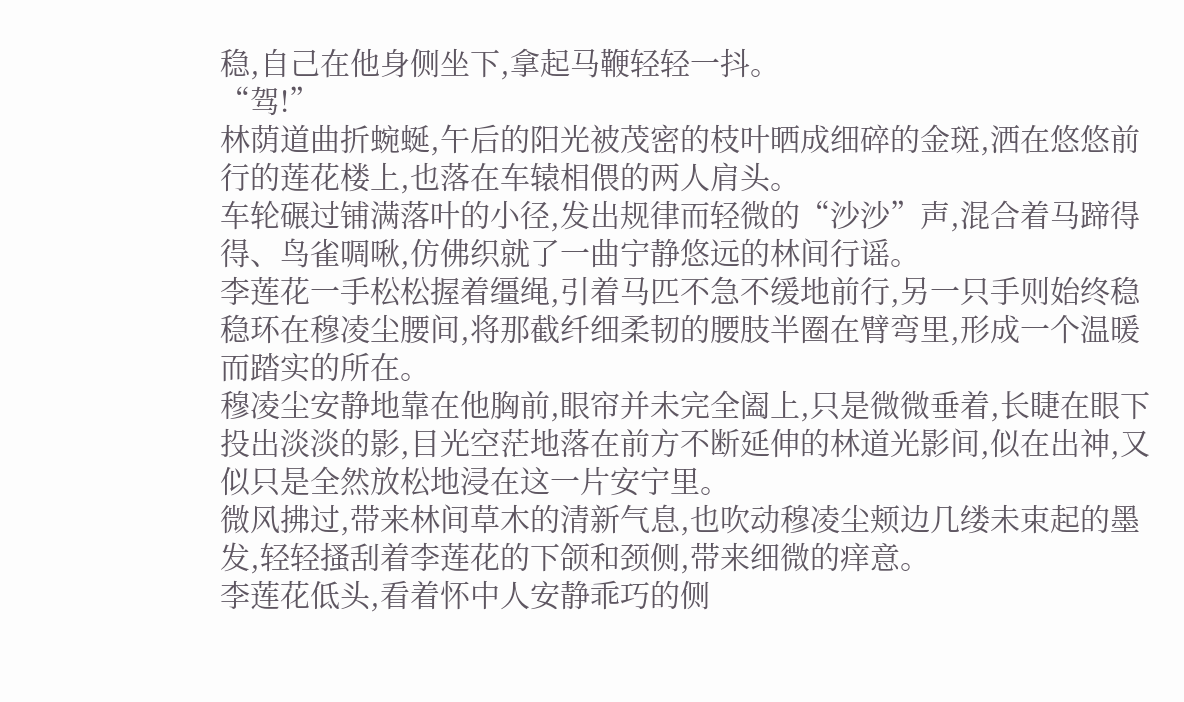稳,自己在他身侧坐下,拿起马鞭轻轻一抖。
“驾!”
林荫道曲折蜿蜒,午后的阳光被茂密的枝叶晒成细碎的金斑,洒在悠悠前行的莲花楼上,也落在车辕相偎的两人肩头。
车轮碾过铺满落叶的小径,发出规律而轻微的“沙沙”声,混合着马蹄得得、鸟雀啁啾,仿佛织就了一曲宁静悠远的林间行谣。
李莲花一手松松握着缰绳,引着马匹不急不缓地前行,另一只手则始终稳稳环在穆凌尘腰间,将那截纤细柔韧的腰肢半圈在臂弯里,形成一个温暖而踏实的所在。
穆凌尘安静地靠在他胸前,眼帘并未完全阖上,只是微微垂着,长睫在眼下投出淡淡的影,目光空茫地落在前方不断延伸的林道光影间,似在出神,又似只是全然放松地浸在这一片安宁里。
微风拂过,带来林间草木的清新气息,也吹动穆凌尘颊边几缕未束起的墨发,轻轻搔刮着李莲花的下颌和颈侧,带来细微的痒意。
李莲花低头,看着怀中人安静乖巧的侧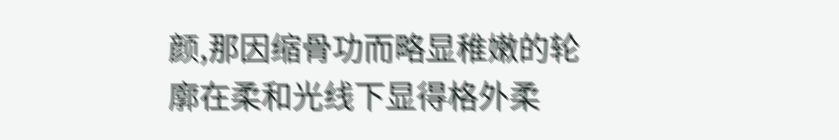颜,那因缩骨功而略显稚嫩的轮廓在柔和光线下显得格外柔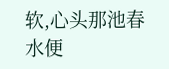软,心头那池春水便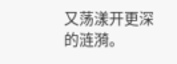又荡漾开更深的涟漪。